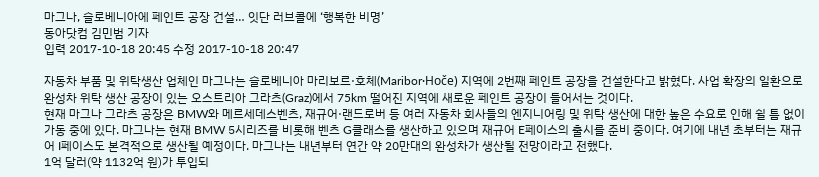마그나, 슬로베니아에 페인트 공장 건설… 잇단 러브콜에 ‘행복한 비명’
동아닷컴 김민범 기자
입력 2017-10-18 20:45 수정 2017-10-18 20:47

자동차 부품 및 위탁생산 업체인 마그나는 슬로베니아 마리보르·호체(Maribor·Hoče) 지역에 2번째 페인트 공장을 건설한다고 밝혔다. 사업 확장의 일환으로 완성차 위탁 생산 공장이 있는 오스트리아 그라츠(Graz)에서 75km 떨어진 지역에 새로운 페인트 공장이 들어서는 것이다.
현재 마그나 그라츠 공장은 BMW와 메르세데스벤츠, 재규어·랜드로버 등 여러 자동차 회사들의 엔지니어링 및 위탁 생산에 대한 높은 수요로 인해 쉴 틈 없이 가동 중에 있다. 마그나는 현재 BMW 5시리즈를 비롯해 벤츠 G클래스를 생산하고 있으며 재규어 E페이스의 출시를 준비 중이다. 여기에 내년 초부터는 재규어 I페이스도 본격적으로 생산될 예정이다. 마그나는 내년부터 연간 약 20만대의 완성차가 생산될 전망이라고 전했다.
1억 달러(약 1132억 원)가 투입되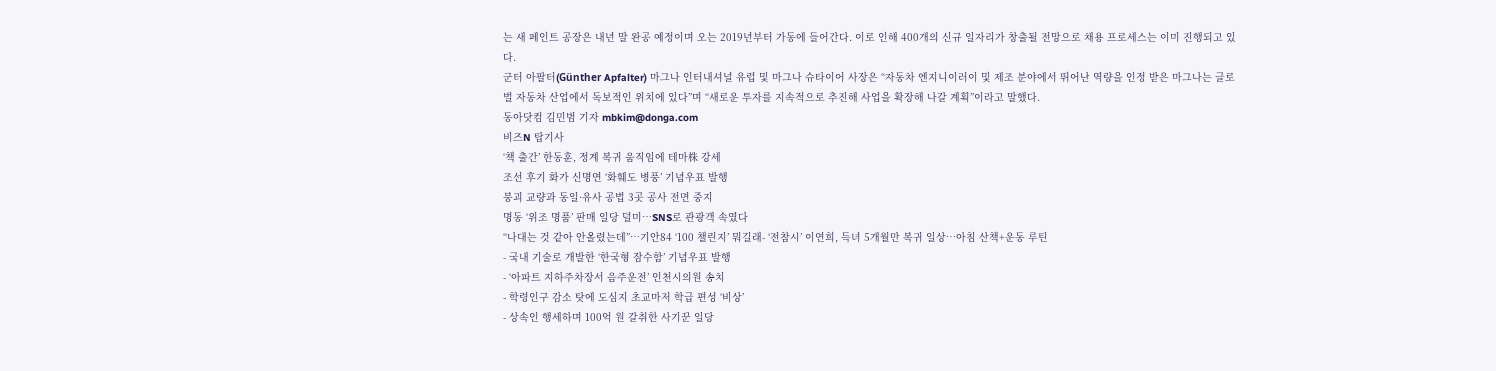는 새 페인트 공장은 내년 말 완공 예정이며 오는 2019년부터 가동에 들어간다. 이로 인해 400개의 신규 일자리가 창출될 전망으로 채용 프로세스는 이미 진행되고 있다.
군터 아팔터(Günther Apfalter) 마그나 인터내셔널 유럽 및 마그나 슈타이어 사장은 “자동차 엔지니이러이 및 제조 분야에서 뛰어난 역량을 인정 받은 마그나는 글로벌 자동차 산업에서 독보적인 위치에 있다”며 “새로운 투자를 지속적으로 추진해 사업을 확장해 나갈 계획”이라고 말했다.
동아닷컴 김민범 기자 mbkim@donga.com
비즈N 탑기사
‘책 출간’ 한동훈, 정계 복귀 움직임에 테마株 강세
조선 후기 화가 신명연 ‘화훼도 병풍’ 기념우표 발행
붕괴 교량과 동일·유사 공법 3곳 공사 전면 중지
명동 ‘위조 명품’ 판매 일당 덜미…SNS로 관광객 속였다
“나대는 것 같아 안올렸는데”…기안84 ‘100 챌린지’ 뭐길래- ‘전참시’ 이연희, 득녀 5개월만 복귀 일상…아침 산책+운동 루틴
- 국내 기술로 개발한 ‘한국형 잠수함’ 기념우표 발행
- ‘아파트 지하주차장서 음주운전’ 인천시의원 송치
- 학령인구 감소 탓에 도심지 초교마저 학급 편성 ‘비상’
- 상속인 행세하며 100억 원 갈취한 사기꾼 일당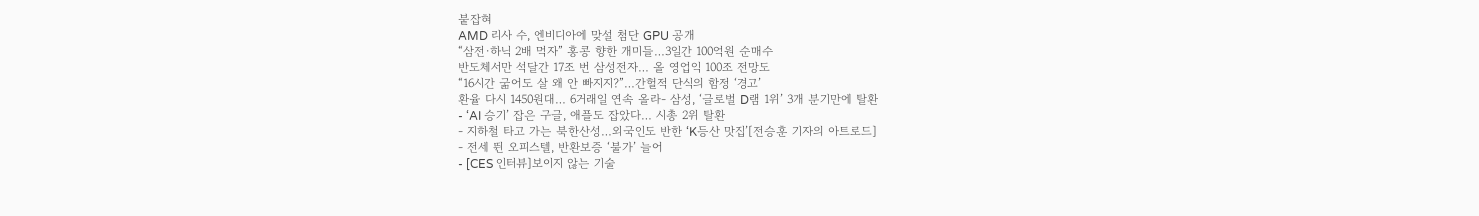붙잡혀
AMD 리사 수, 엔비디아에 맞설 첨단 GPU 공개
“삼전·하닉 2배 먹자” 홍콩 향한 개미들…3일간 100억원 순매수
반도체서만 석달간 17조 번 삼성전자… 올 영업익 100조 전망도
“16시간 굶어도 살 왜 안 빠지지?”…간헐적 단식의 함정 ‘경고’
환율 다시 1450원대… 6거래일 연속 올라- 삼성, ‘글로벌 D램 1위’ 3개 분기만에 탈환
- ‘AI 승기’ 잡은 구글, 애플도 잡았다… 시총 2위 탈환
- 지하철 타고 가는 북한산성…외국인도 반한 ‘K등산 맛집’[전승훈 기자의 아트로드]
- 전세 뛴 오피스텔, 반환보증 ‘불가’ 늘어
- [CES 인터뷰]보이지 않는 기술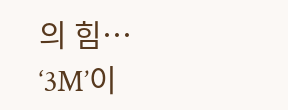의 힘… ‘3M’이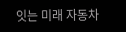잇는 미래 자동차